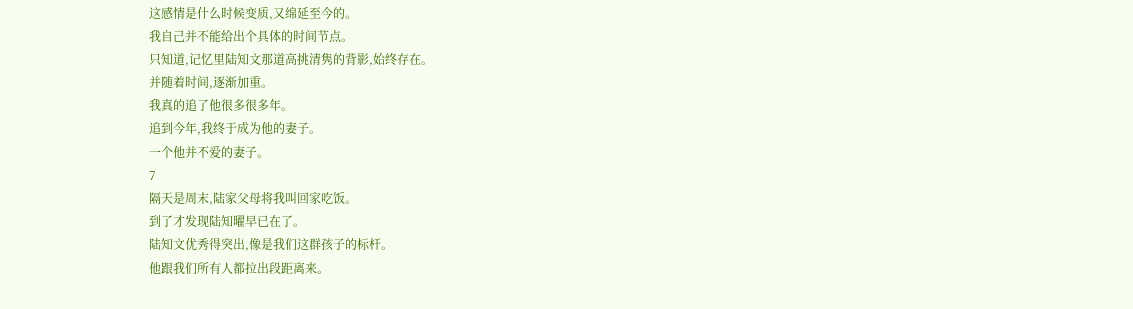这感情是什么时候变质,又绵延至今的。
我自己并不能给出个具体的时间节点。
只知道,记忆里陆知文那道高挑清隽的背影,始终存在。
并随着时间,逐渐加重。
我真的追了他很多很多年。
追到今年,我终于成为他的妻子。
一个他并不爱的妻子。
7
隔天是周末,陆家父母将我叫回家吃饭。
到了才发现陆知曜早已在了。
陆知文优秀得突出,像是我们这群孩子的标杆。
他跟我们所有人都拉出段距离来。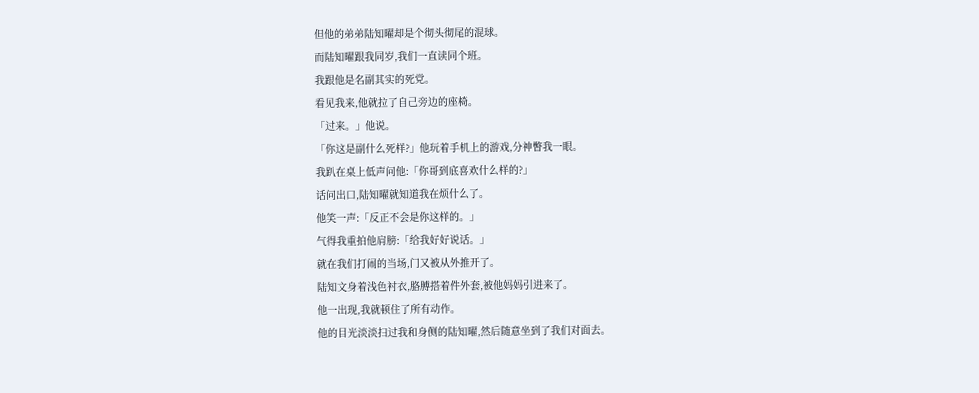但他的弟弟陆知曜却是个彻头彻尾的混球。
而陆知曜跟我同岁,我们一直读同个班。
我跟他是名副其实的死党。
看见我来,他就拉了自己旁边的座椅。
「过来。」他说。
「你这是副什么死样?」他玩着手机上的游戏,分神瞥我一眼。
我趴在桌上低声问他:「你哥到底喜欢什么样的?」
话问出口,陆知曜就知道我在烦什么了。
他笑一声:「反正不会是你这样的。」
气得我重拍他肩膀:「给我好好说话。」
就在我们打闹的当场,门又被从外推开了。
陆知文身着浅色衬衣,胳膊搭着件外套,被他妈妈引进来了。
他一出现,我就顿住了所有动作。
他的目光淡淡扫过我和身侧的陆知曜,然后随意坐到了我们对面去。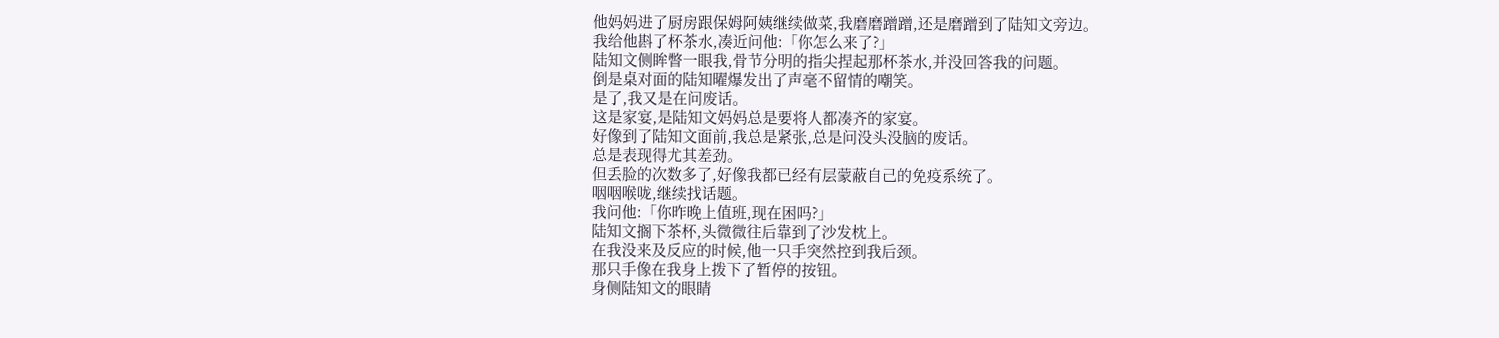他妈妈进了厨房跟保姆阿姨继续做菜,我磨磨蹭蹭,还是磨蹭到了陆知文旁边。
我给他斟了杯茶水,凑近问他:「你怎么来了?」
陆知文侧眸瞥一眼我,骨节分明的指尖捏起那杯茶水,并没回答我的问题。
倒是桌对面的陆知曜爆发出了声毫不留情的嘲笑。
是了,我又是在问废话。
这是家宴,是陆知文妈妈总是要将人都凑齐的家宴。
好像到了陆知文面前,我总是紧张,总是问没头没脑的废话。
总是表现得尤其差劲。
但丢脸的次数多了,好像我都已经有层蒙蔽自己的免疫系统了。
咽咽喉咙,继续找话题。
我问他:「你昨晚上值班,现在困吗?」
陆知文搁下茶杯,头微微往后靠到了沙发枕上。
在我没来及反应的时候,他一只手突然控到我后颈。
那只手像在我身上拨下了暂停的按钮。
身侧陆知文的眼睛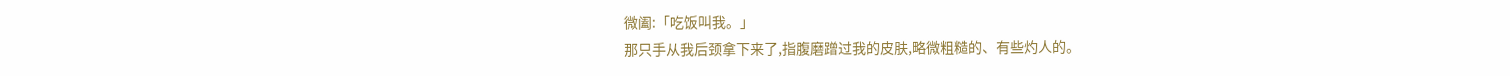微阖:「吃饭叫我。」
那只手从我后颈拿下来了,指腹磨蹭过我的皮肤,略微粗糙的、有些灼人的。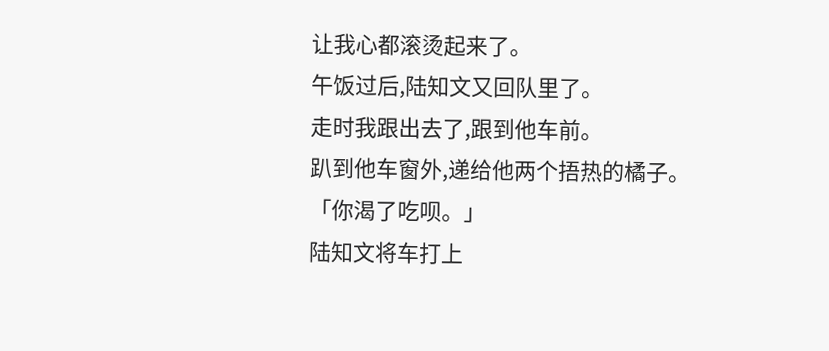让我心都滚烫起来了。
午饭过后,陆知文又回队里了。
走时我跟出去了,跟到他车前。
趴到他车窗外,递给他两个捂热的橘子。
「你渴了吃呗。」
陆知文将车打上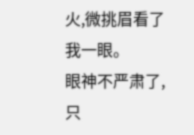火,微挑眉看了我一眼。
眼神不严肃了,只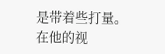是带着些打量。
在他的视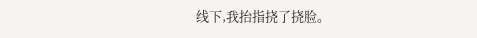线下,我抬指挠了挠脸。